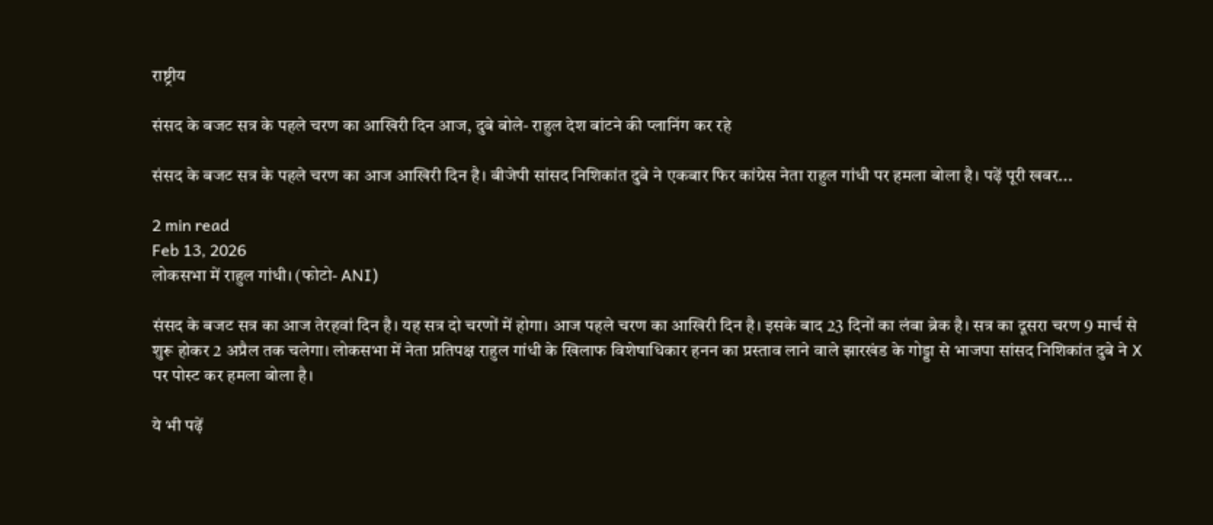राष्ट्रीय

संसद के बजट सत्र के पहले चरण का आखिरी दिन आज, दुबे बोले- राहुल देश बांटने की प्लानिंग कर रहे

संसद के बजट सत्र के पहले चरण का आज आखिरी दिन है। बीजेपी सांसद निशिकांत दुबे ने एकबार फिर कांग्रेस नेता राहुल गांधी पर हमला बोला है। पढ़ें पूरी खबर...

2 min read
Feb 13, 2026
लोकसभा में राहुल गांधी। (फोटो- ANI)

संसद के बजट सत्र का आज तेरहवां दिन है। यह सत्र दो चरणों में होगा। आज पहले चरण का आखिरी दिन है। इसके बाद 23 दिनों का लंबा ब्रेक है। सत्र का दूसरा चरण 9 मार्च से शुरू होकर 2 अप्रैल तक चलेगा। लोकसभा में नेता प्रतिपक्ष राहुल गांधी के खिलाफ विशेषाधिकार हनन का प्रस्ताव लाने वाले झारखंड के गोड्डा से भाजपा सांसद निशिकांत दुबे ने X पर पोस्ट कर हमला बोला है।

ये भी पढ़ें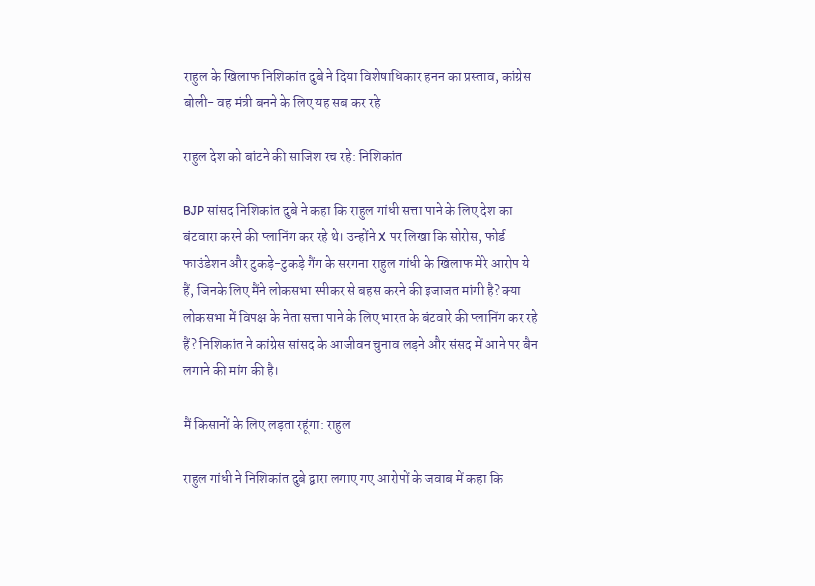राहुल के खिलाफ निशिकांत दुबे ने दिया विशेषाधिकार हनन का प्रस्ताव, कांग्रेस बोली- वह मंत्री बनने के लिए यह सब कर रहे

राहुल देश को बांटने की साजिश रच रहे: निशिकांत

BJP सांसद निशिकांत दुबे ने कहा कि राहुल गांधी सत्ता पाने के लिए देश का बंटवारा करने की प्लानिंग कर रहे थे। उन्होंने X पर लिखा कि सोरोस, फोर्ड फाउंडेशन और टुकड़े-टुकड़े गैंग के सरगना राहुल गांधी के खिलाफ मेरे आरोप ये हैं, जिनके लिए मैंने लोकसभा स्पीकर से बहस करने की इजाजत मांगी है? क्या लोकसभा में विपक्ष के नेता सत्ता पाने के लिए भारत के बंटवारे की प्लानिंग कर रहे हैं? निशिकांत ने कांग्रेस सांसद के आजीवन चुनाव लड़ने और संसद में आने पर बैन लगाने की मांग की है।

मैं किसानों के लिए लड़ता रहूंगा: राहुल

राहुल गांधी ने निशिकांत दुबे द्वारा लगाए गए आरोपों के जवाब में कहा कि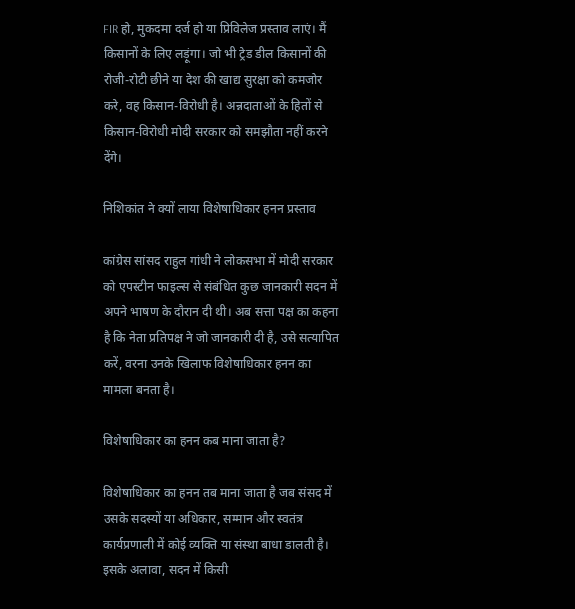FIR हो, मुकदमा दर्ज हो या प्रिविलेज प्रस्ताव लाएं। मैं किसानों के लिए लड़ूंगा। जो भी ट्रेड डील किसानों की रोजी-रोटी छीने या देश की खाद्य सुरक्षा को कमजोर करे, वह किसान-विरोधी है। अन्नदाताओं के हितों से किसान-विरोधी मोदी सरकार को समझौता नहीं करने देंगे।

निशिकांत ने क्यों लाया विशेषाधिकार हनन प्रस्ताव

कांग्रेस सांसद राहुल गांधी ने लोकसभा में मोदी सरकार को एपस्टीन फाइल्स से संबंधित कुछ जानकारी सदन में अपने भाषण के दौरान दी थी। अब सत्ता पक्ष का कहना है कि नेता प्रतिपक्ष ने जो जानकारी दी है, उसे सत्यापित करें, वरना उनके खिलाफ विशेषाधिकार हनन का मामला बनता है।

विशेषाधिकार का हनन कब माना जाता है?

विशेषाधिकार का हनन तब माना जाता है जब संसद में उसके सदस्यों या अधिकार, सम्मान और स्वतंत्र कार्यप्रणाली में कोई व्यक्ति या संस्था बाधा डालती है। इसके अलावा, सदन में किसी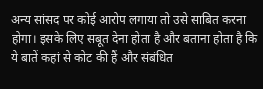अन्य सांसद पर कोई आरोप लगाया तो उसे साबित करना होगा। इसके लिए सबूत देना होता है और बताना होता है कि ये बातें कहां से कोट की हैं और संबंधित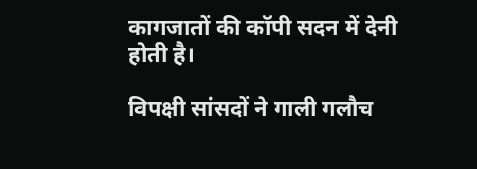कागजातों की कॉपी सदन में देनी होती है।

विपक्षी सांसदों ने गाली गलौच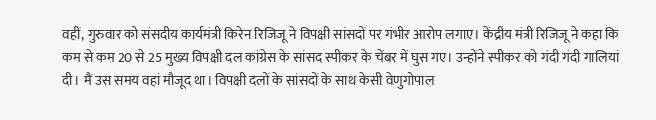वहीं, गुरुवार को संसदीय कार्यमंत्री किरेन रिजिजू ने विपक्षी सांसदों पर गंभीर आरोप लगाए। केंद्रीय मंत्री रिजिजू ने कहा कि कम से कम 20 से 25 मुख्य विपक्षी दल कांग्रेस के सांसद स्पीकर के चेंबर में घुस गए। उन्होंने स्पीकर को गंदी गंदी गालियां दी। मैं उस समय वहां मौजूद था। विपक्षी दलों के सांसदों के साथ केसी वेणुगोपाल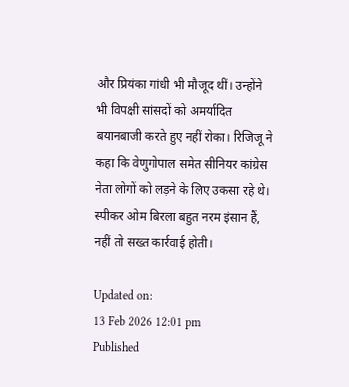और प्रियंका गांधी भी मौजूद थीं। उन्होंने भी विपक्षी सांसदों को अमर्यादित बयानबाजी करते हुए नहीं रोका। रिजिजू ने कहा कि वेणुगोपाल समेत सीनियर कांग्रेस नेता लोगों को लड़ने के लिए उकसा रहे थे। स्पीकर ओम बिरला बहुत नरम इंसान हैं, नहीं तो सख्त कार्रवाई होती।

Updated on:
13 Feb 2026 12:01 pm
Published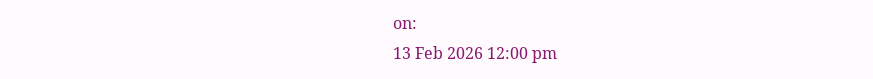on:
13 Feb 2026 12:00 pm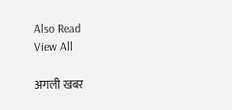Also Read
View All

अगली खबर